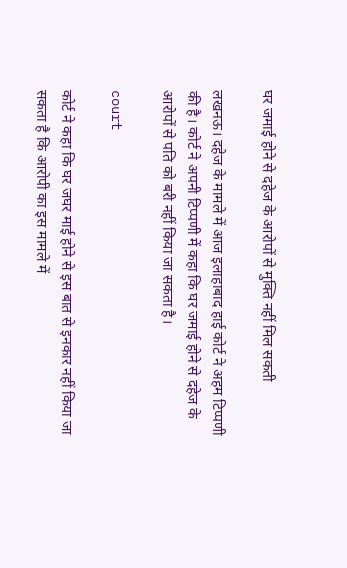घर जमाई होने से दहेज के आरोपों से मुक्ति नहीं मिल सकती

लखनऊ। दहेज के मामले में आज इलाहाबाद हाई कोर्ट ने अहम टिप्पणी की है। कोर्ट ने अपनी टिप्पणी में कहा कि घर जमाई होने से दहेज के आरोपों से पति को बरी नहीं किया जा सकता है।

court

कोर्ट ने कहा कि घर जघर माई होने से इस बात से इनकार नहीं किया जा सकता है कि आरोपी का इस मामले में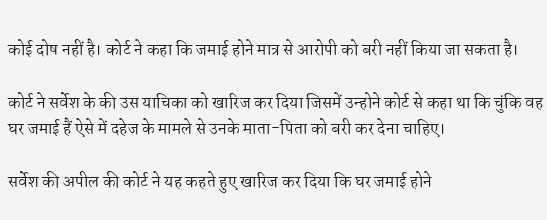कोई दोष नहीं है। कोर्ट ने कहा कि जमाई होने मात्र से आरोपी को बरी नहीं किया जा सकता है।

कोर्ट ने सर्वेश के की उस याचिका को खारिज कर दिया जिसमें उन्होने कोर्ट से कहा था कि चुंकि वह घर जमाई हैं ऐसे में दहेज के मामले से उनके माता-पिता को बरी कर देना चाहिए।

सर्वेश की अपील की कोर्ट ने यह कहते हुए खारिज कर दिया कि घर जमाई होने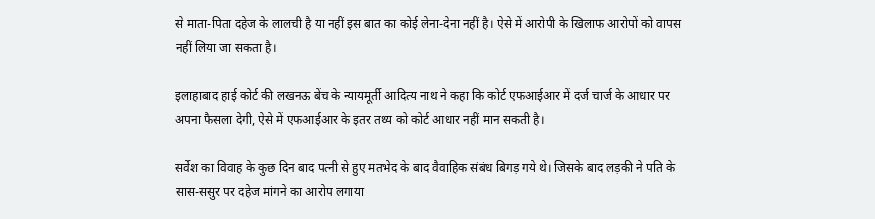से माता-पिता दहेज के लालची है या नहीं इस बात का कोई लेना-देना नहीं है। ऐसे में आरोपी के खिलाफ आरोपों को वापस नहीं लिया जा सकता है।

इलाहाबाद हाई कोर्ट की लखनऊ बेंच के न्यायमूर्ती आदित्य नाथ ने कहा कि कोर्ट एफआईआर में दर्ज चार्ज के आधार पर अपना फैसला देगी, ऐसे में एफआईआर के इतर तथ्य को कोर्ट आधार नहीं मान सकती है।

सर्वेश का विवाह के कुछ दिन बाद पत्नी से हुए मतभेद के बाद वैवाहिक संबंध बिगड़ गये थे। जिसके बाद लड़की ने पति के सास-ससुर पर दहेज मांगने का आरोप लगाया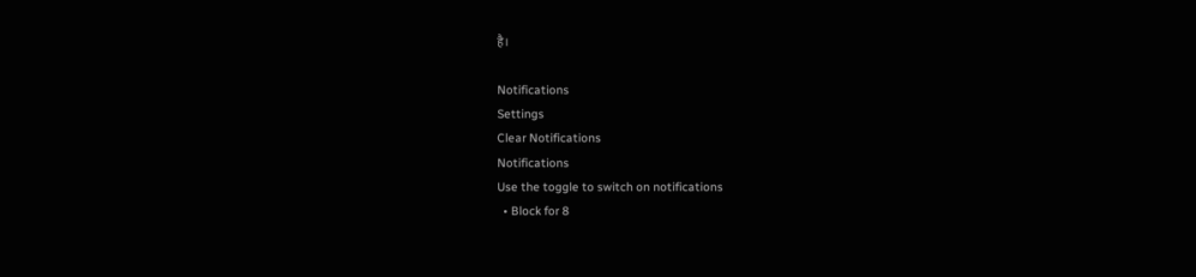है।

Notifications
Settings
Clear Notifications
Notifications
Use the toggle to switch on notifications
  • Block for 8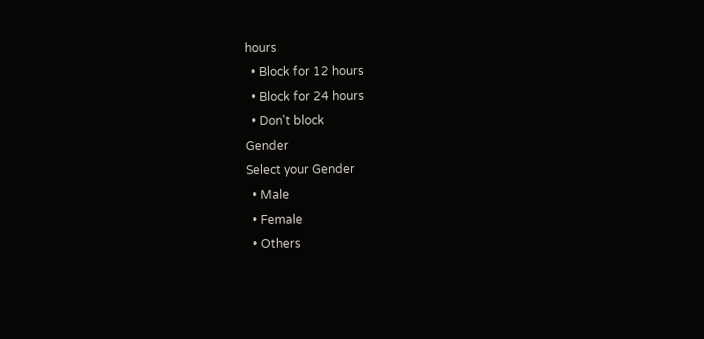hours
  • Block for 12 hours
  • Block for 24 hours
  • Don't block
Gender
Select your Gender
  • Male
  • Female
  • Others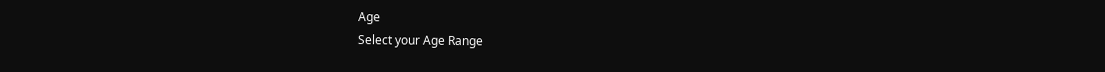Age
Select your Age Range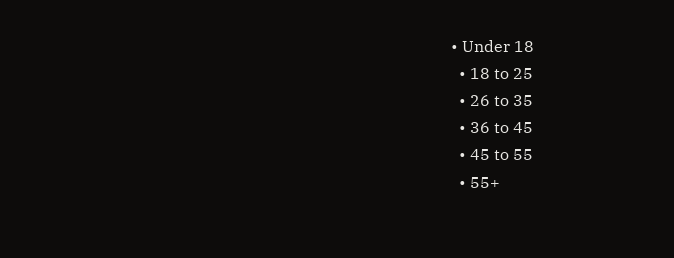• Under 18
  • 18 to 25
  • 26 to 35
  • 36 to 45
  • 45 to 55
  • 55+